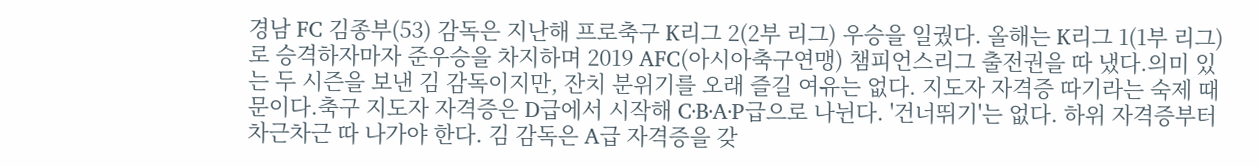경남 FC 김종부(53) 감독은 지난해 프로축구 K리그 2(2부 리그) 우승을 일궜다. 올해는 K리그 1(1부 리그)로 승격하자마자 준우승을 차지하며 2019 AFC(아시아축구연맹) 챔피언스리그 출전권을 따 냈다.의미 있는 두 시즌을 보낸 김 감독이지만, 잔치 분위기를 오래 즐길 여유는 없다. 지도자 자격증 따기라는 숙제 때문이다.축구 지도자 자격증은 D급에서 시작해 C·B·A·P급으로 나뉜다. '건너뛰기'는 없다. 하위 자격증부터 차근차근 따 나가야 한다. 김 감독은 A급 자격증을 갖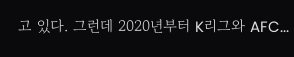고 있다. 그런데 2020년부터 K리그와 AFC...